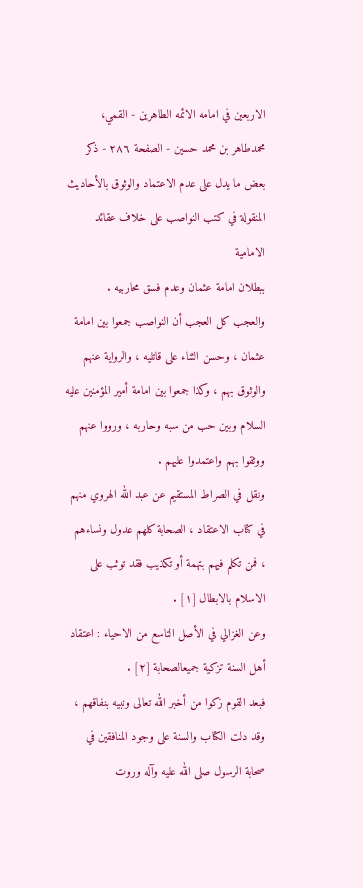الاربعين في امامه الائمه الطاهرين - القمي، محمدطاهر بن محمد حسین - الصفحة ٢٨٦ - ذكر بعض ما يدل على عدم الاعتماد والوثوق بالأحاديث المنقولة في كتب النواصب على خلاف عقائد الامامية
ببطلان امامة عثمان وعدم فسق محاربيه .
والعجب كل العجب أن النواصب جمعوا بين امامة عثمان ، وحسن الثناء على قاتليه ، والرواية عنهم والوثوق بهم ، وكذا جمعوا بين امامة أمير المؤمنين عليه السلام وبين حب من سبه وحاربه ، ورووا عنهم ووثقوا بهم واعتمدوا عليهم .
ونقل في الصراط المستقيم عن عبد الله الهروي منهم في كتاب الاعتقاد ، الصحابة كلهم عدول ونساءهم ، فمن تكلم فيهم بتهمة أو تكذيب فقد توثب على الاسلام بالابطال [١] .
وعن الغزالي في الأصل التاسع من الاحياء : اعتقاد أهل السنة تزكية جميعالصحابة [٢] .
فبعد القوم زكوا من أخبر الله تعالى ونبيه بنفاقهم ، وقد دلت الكتاب والسنة على وجود المنافقين في صحابة الرسول صلى الله عليه وآله وروت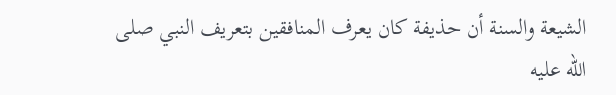الشيعة والسنة أن حذيفة كان يعرف المنافقين بتعريف النبي صلى الله عليه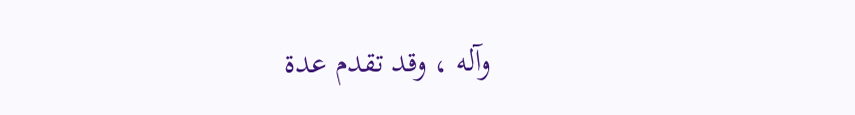وآله ، وقد تقدم عدة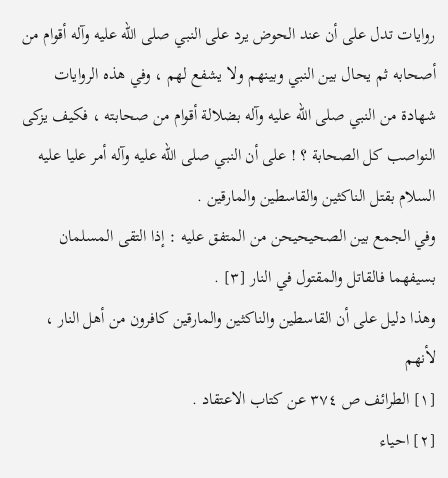روايات تدل على أن عند الحوض يرد على النبي صلى الله عليه وآله أقوام من أصحابه ثم يحال بين النبي وبينهم ولا يشفع لهم ، وفي هذه الروايات شهادة من النبي صلى الله عليه وآله بضلالة أقوام من صحابته ، فكيف يزكى النواصب كل الصحابة ؟ ! على أن النبي صلى الله عليه وآله أمر عليا عليه السلام بقتل الناكثين والقاسطين والمارقين .
وفي الجمع بين الصحيحيحن من المتفق عليه : إذا التقى المسلمان بسيفهما فالقاتل والمقتول في النار [٣] .
وهذا دليل على أن القاسطين والناكثين والمارقين كافرون من أهل النار ، لأنهم
[١] الطرائف ص ٣٧٤ عن كتاب الاعتقاد .
[٢] احياء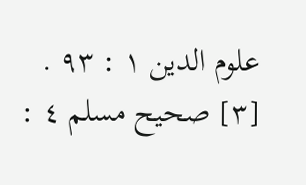علوم الدين ١ : ٩٣ .
[٣] صحيح مسلم ٤ :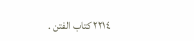٢٢١٤ كتاب الفتن .